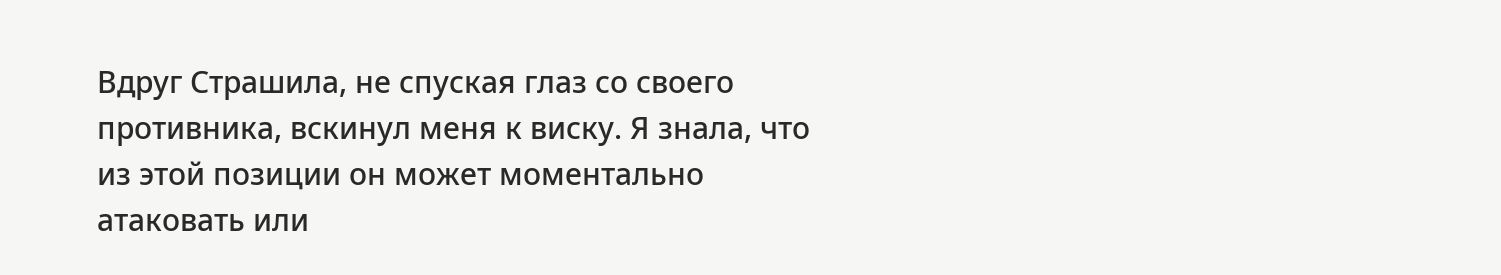Вдруг Страшила, не спуская глаз со своего противника, вскинул меня к виску. Я знала, что из этой позиции он может моментально атаковать или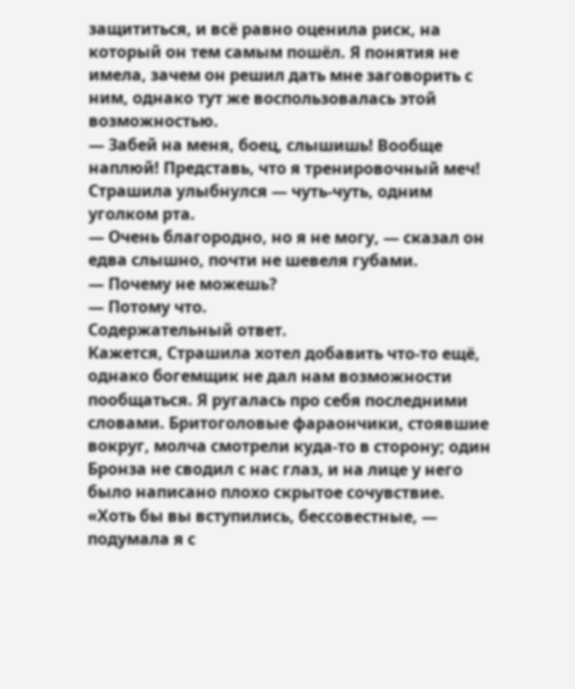защититься, и всё равно оценила риск, на который он тем самым пошёл. Я понятия не имела, зачем он решил дать мне заговорить с ним, однако тут же воспользовалась этой возможностью.
— Забей на меня, боец, слышишь! Вообще наплюй! Представь, что я тренировочный меч!
Страшила улыбнулся — чуть-чуть, одним уголком рта.
— Очень благородно, но я не могу, — сказал он едва слышно, почти не шевеля губами.
— Почему не можешь?
— Потому что.
Содержательный ответ.
Кажется, Страшила хотел добавить что-то ещё, однако богемщик не дал нам возможности пообщаться. Я ругалась про себя последними словами. Бритоголовые фараончики, стоявшие вокруг, молча смотрели куда-то в сторону; один Бронза не сводил с нас глаз, и на лице у него было написано плохо скрытое сочувствие. «Хоть бы вы вступились, бессовестные, — подумала я с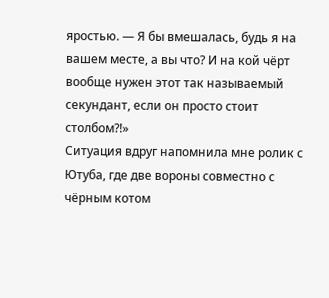яростью. — Я бы вмешалась, будь я на вашем месте, а вы что? И на кой чёрт вообще нужен этот так называемый секундант, если он просто стоит столбом?!»
Ситуация вдруг напомнила мне ролик с Ютуба, где две вороны совместно с чёрным котом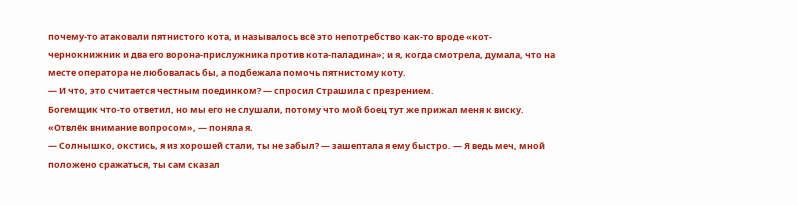почему-то атаковали пятнистого кота, и называлось всё это непотребство как-то вроде «кот-чернокнижник и два его ворона-прислужника против кота-паладина»; и я, когда смотрела, думала, что на месте оператора не любовалась бы, а подбежала помочь пятнистому коту.
— И что, это считается честным поединком? — спросил Страшила с презрением.
Богемщик что-то ответил, но мы его не слушали, потому что мой боец тут же прижал меня к виску. «Отвлёк внимание вопросом», — поняла я.
— Солнышко, окстись, я из хорошей стали, ты не забыл? — зашептала я ему быстро. — Я ведь меч, мной положено сражаться, ты сам сказал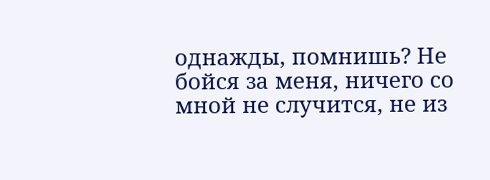однажды, помнишь? Не бойся за меня, ничего со мной не случится, не из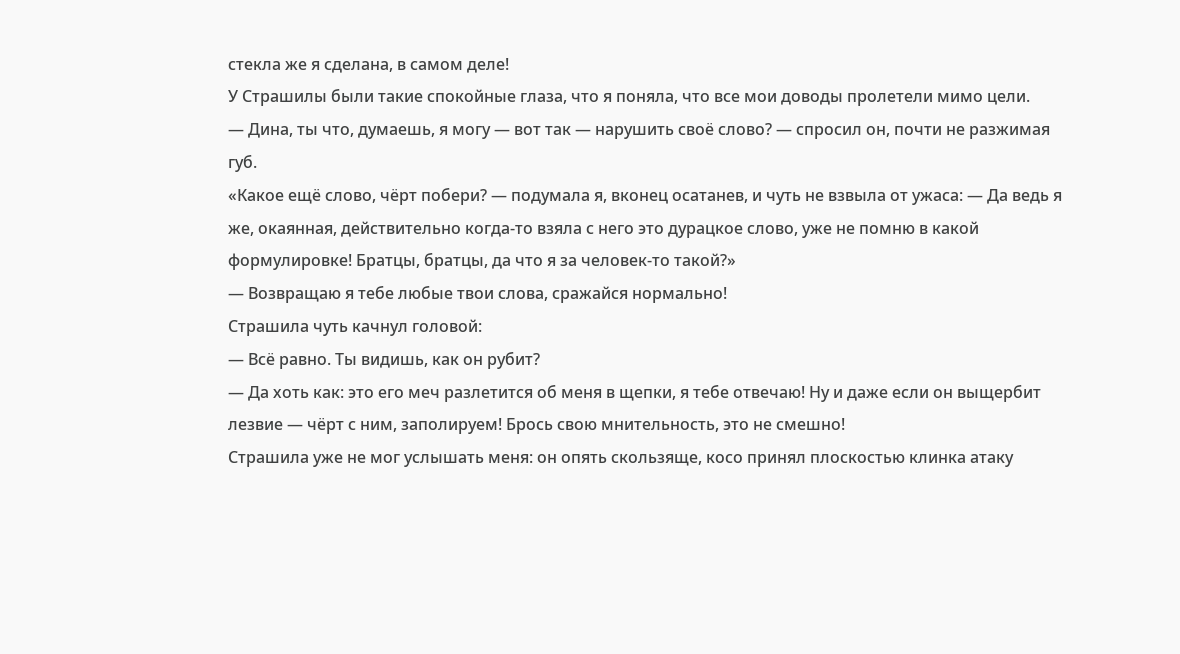стекла же я сделана, в самом деле!
У Страшилы были такие спокойные глаза, что я поняла, что все мои доводы пролетели мимо цели.
— Дина, ты что, думаешь, я могу — вот так — нарушить своё слово? — спросил он, почти не разжимая губ.
«Какое ещё слово, чёрт побери? — подумала я, вконец осатанев, и чуть не взвыла от ужаса: — Да ведь я же, окаянная, действительно когда-то взяла с него это дурацкое слово, уже не помню в какой формулировке! Братцы, братцы, да что я за человек-то такой?»
— Возвращаю я тебе любые твои слова, сражайся нормально!
Страшила чуть качнул головой:
— Всё равно. Ты видишь, как он рубит?
— Да хоть как: это его меч разлетится об меня в щепки, я тебе отвечаю! Ну и даже если он выщербит лезвие — чёрт с ним, заполируем! Брось свою мнительность, это не смешно!
Страшила уже не мог услышать меня: он опять скользяще, косо принял плоскостью клинка атаку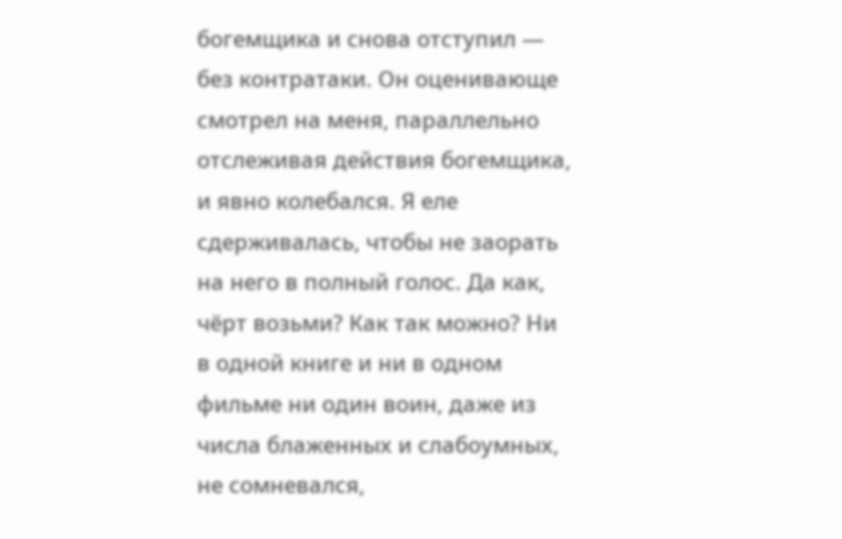богемщика и снова отступил — без контратаки. Он оценивающе смотрел на меня, параллельно отслеживая действия богемщика, и явно колебался. Я еле сдерживалась, чтобы не заорать на него в полный голос. Да как, чёрт возьми? Как так можно? Ни в одной книге и ни в одном фильме ни один воин, даже из числа блаженных и слабоумных, не сомневался,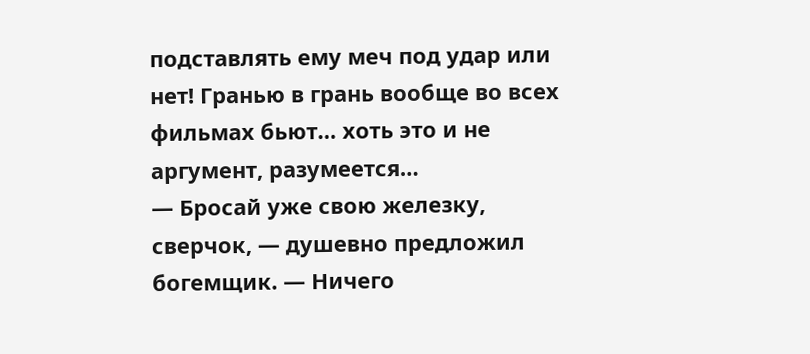подставлять ему меч под удар или нет! Гранью в грань вообще во всех фильмах бьют… хоть это и не аргумент, разумеется…
— Бросай уже свою железку, сверчок, — душевно предложил богемщик. — Ничего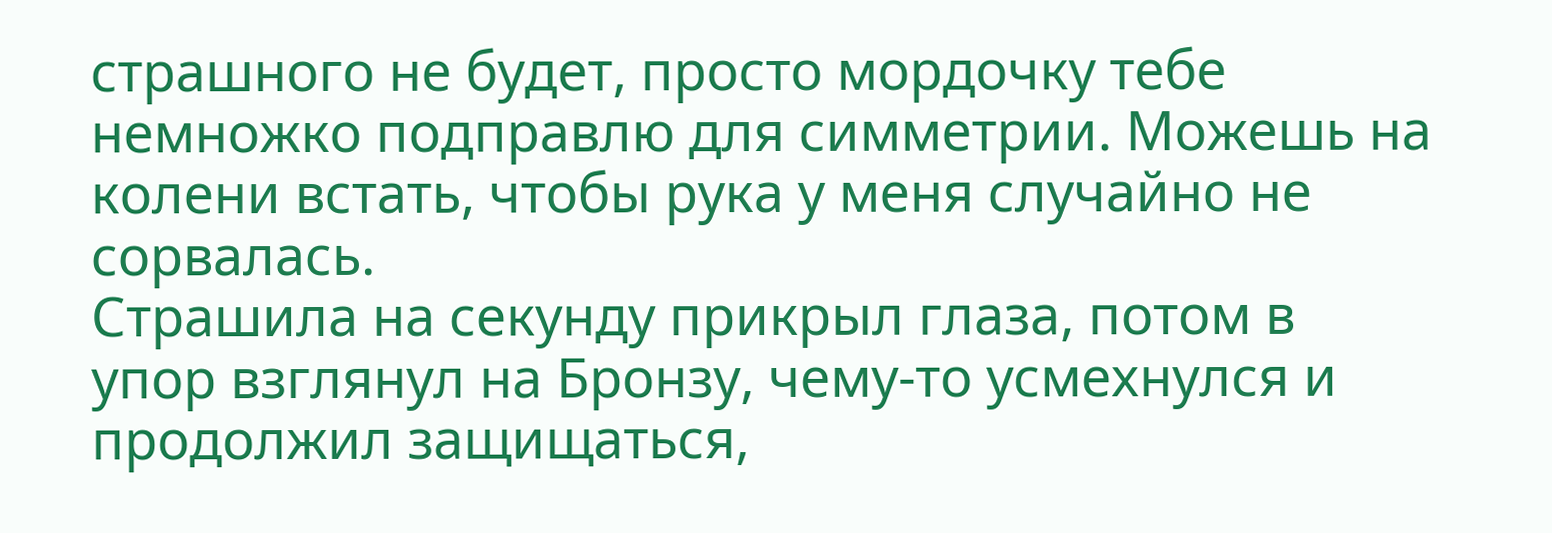страшного не будет, просто мордочку тебе немножко подправлю для симметрии. Можешь на колени встать, чтобы рука у меня случайно не сорвалась.
Страшила на секунду прикрыл глаза, потом в упор взглянул на Бронзу, чему-то усмехнулся и продолжил защищаться,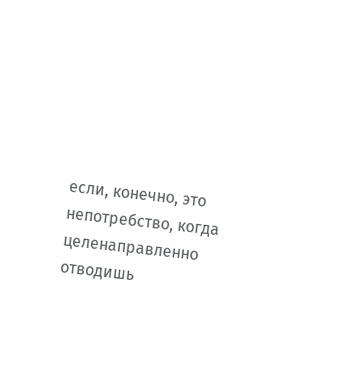если, конечно, это непотребство, когда целенаправленно отводишь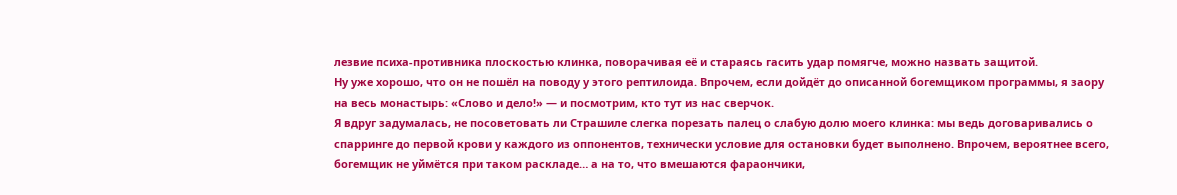лезвие психа-противника плоскостью клинка, поворачивая её и стараясь гасить удар помягче, можно назвать защитой.
Ну уже хорошо, что он не пошёл на поводу у этого рептилоида. Впрочем, если дойдёт до описанной богемщиком программы, я заору на весь монастырь: «Слово и дело!» — и посмотрим, кто тут из нас сверчок.
Я вдруг задумалась, не посоветовать ли Страшиле слегка порезать палец о слабую долю моего клинка: мы ведь договаривались о спарринге до первой крови у каждого из оппонентов, технически условие для остановки будет выполнено. Впрочем, вероятнее всего, богемщик не уймётся при таком раскладе… а на то, что вмешаются фараончики,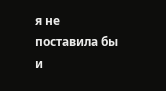я не поставила бы и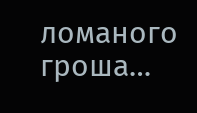ломаного гроша…